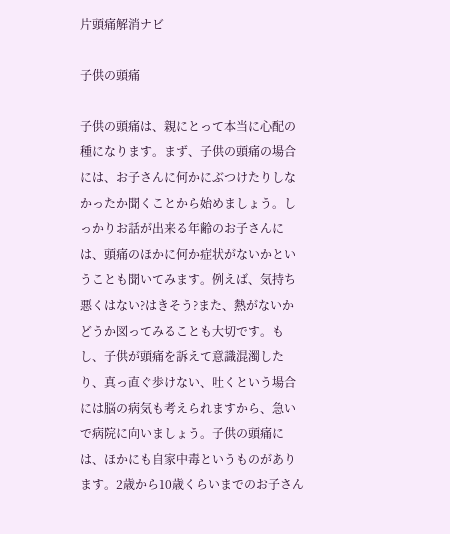片頭痛解消ナビ

子供の頭痛

子供の頭痛は、親にとって本当に心配の種になります。まず、子供の頭痛の場合には、お子さんに何かにぶつけたりしなかったか聞くことから始めましょう。しっかりお話が出来る年齢のお子さんには、頭痛のほかに何か症状がないかということも聞いてみます。例えば、気持ち悪くはない?はきそう?また、熱がないかどうか図ってみることも大切です。もし、子供が頭痛を訴えて意識混濁したり、真っ直ぐ歩けない、吐くという場合には脳の病気も考えられますから、急いで病院に向いましょう。子供の頭痛には、ほかにも自家中毒というものがあります。2歳から10歳くらいまでのお子さん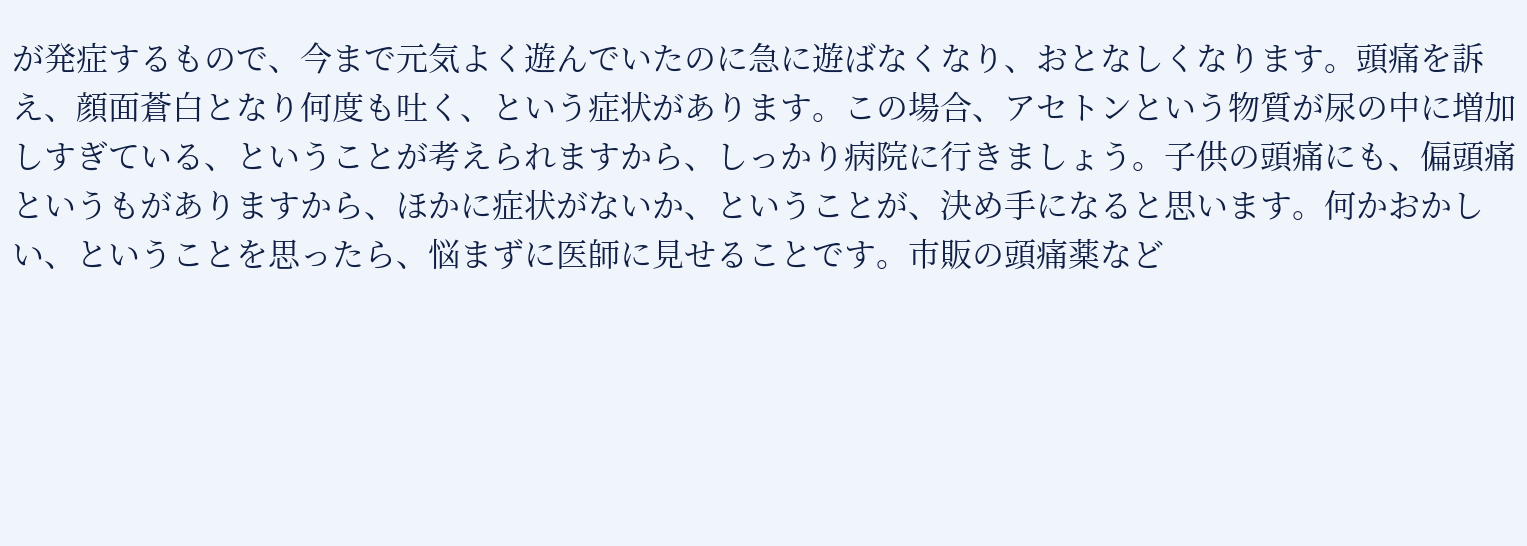が発症するもので、今まで元気よく遊んでいたのに急に遊ばなくなり、おとなしくなります。頭痛を訴え、顔面蒼白となり何度も吐く、という症状があります。この場合、アセトンという物質が尿の中に増加しすぎている、ということが考えられますから、しっかり病院に行きましょう。子供の頭痛にも、偏頭痛というもがありますから、ほかに症状がないか、ということが、決め手になると思います。何かおかしい、ということを思ったら、悩まずに医師に見せることです。市販の頭痛薬など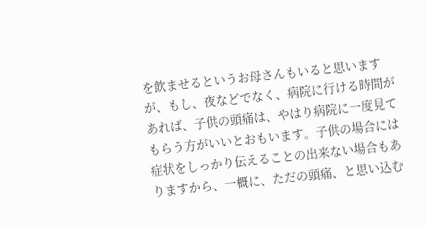を飲ませるというお母さんもいると思いますが、もし、夜などでなく、病院に行ける時間があれば、子供の頭痛は、やはり病院に一度見てもらう方がいいとおもいます。子供の場合には症状をしっかり伝えることの出来ない場合もありますから、一概に、ただの頭痛、と思い込む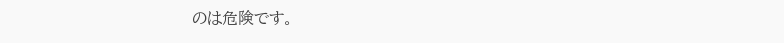のは危険です。